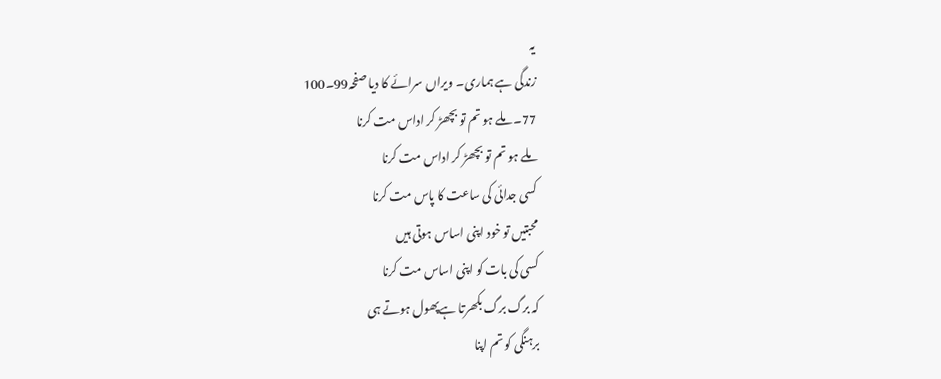یہ
زندگی ہے ہماری۔ ویراں سرائے کا دیا صفحہ99۔100
77۔ ملے ہو تم تو بچھڑ کر اداس مت کرنا
ملے ہو تم تو بچھڑ کر اداس مت کرنا
کسی جدائی کی ساعت کا پاس مت کرنا
محبتیں تو خود اپنی اساس ہوتی ہیں
کسی کی بات کو اپنی اساس مت کرنا
کہ برگ برگ بکھرتا ہےپھول ہوتے ہی
برہنگی کو تم اپنا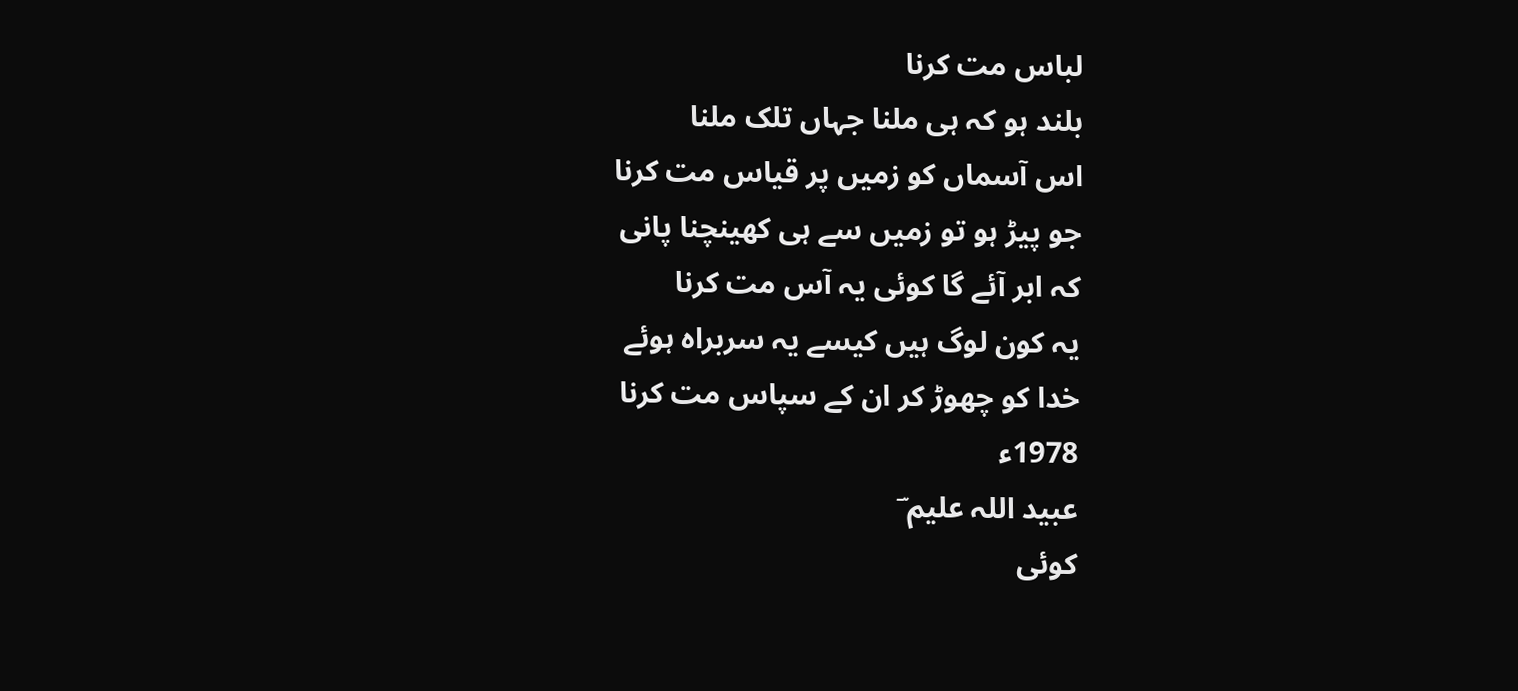لباس مت کرنا
بلند ہو کہ ہی ملنا جہاں تلک ملنا
اس آسماں کو زمیں پر قیاس مت کرنا
جو پیڑ ہو تو زمیں سے ہی کھینچنا پانی
کہ ابر آئے گا کوئی یہ آس مت کرنا
یہ کون لوگ ہیں کیسے یہ سربراہ ہوئے
خدا کو چھوڑ کر ان کے سپاس مت کرنا
1978ء
عبید اللہ علیم ؔ
کوئی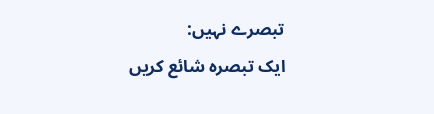تبصرے نہیں:
ایک تبصرہ شائع کریں